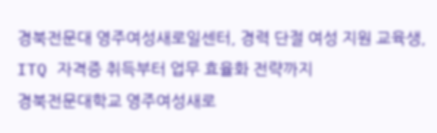경북전문대 영주여성새로일센터, 경력 단절 여성 지원 교육생, ITQ 자격증 취득부터 업무 효율화 전략까지
경북전문대학교 영주여성새로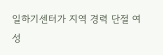일하기센터가 지역 경력 단절 여성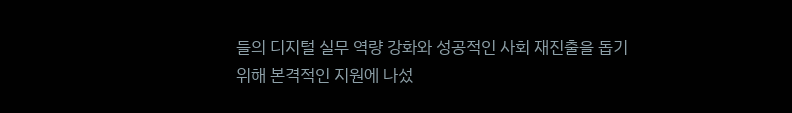들의 디지털 실무 역량 강화와 성공적인 사회 재진출을 돕기 위해 본격적인 지원에 나섰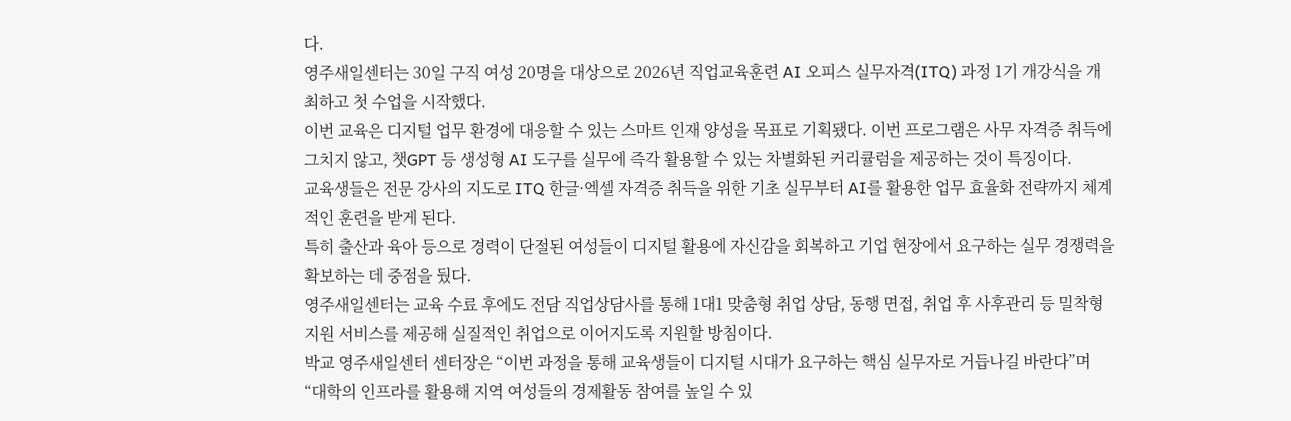다.
영주새일센터는 30일 구직 여성 20명을 대상으로 2026년 직업교육훈련 AI 오피스 실무자격(ITQ) 과정 1기 개강식을 개최하고 첫 수업을 시작했다.
이번 교육은 디지털 업무 환경에 대응할 수 있는 스마트 인재 양성을 목표로 기획됐다. 이번 프로그램은 사무 자격증 취득에 그치지 않고, 챗GPT 등 생성형 AI 도구를 실무에 즉각 활용할 수 있는 차별화된 커리큘럼을 제공하는 것이 특징이다.
교육생들은 전문 강사의 지도로 ITQ 한글·엑셀 자격증 취득을 위한 기초 실무부터 AI를 활용한 업무 효율화 전략까지 체계적인 훈련을 받게 된다.
특히 출산과 육아 등으로 경력이 단절된 여성들이 디지털 활용에 자신감을 회복하고 기업 현장에서 요구하는 실무 경쟁력을 확보하는 데 중점을 뒀다.
영주새일센터는 교육 수료 후에도 전담 직업상담사를 통해 1대1 맞춤형 취업 상담, 동행 면접, 취업 후 사후관리 등 밀착형 지원 서비스를 제공해 실질적인 취업으로 이어지도록 지원할 방침이다.
박교 영주새일센터 센터장은 “이번 과정을 통해 교육생들이 디지털 시대가 요구하는 핵심 실무자로 거듭나길 바란다”며 “대학의 인프라를 활용해 지역 여성들의 경제활동 참여를 높일 수 있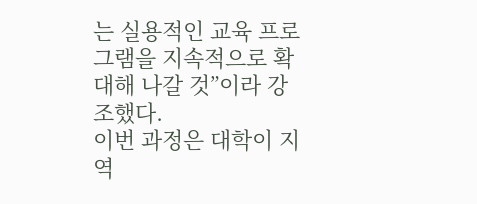는 실용적인 교육 프로그램을 지속적으로 확대해 나갈 것”이라 강조했다.
이번 과정은 대학이 지역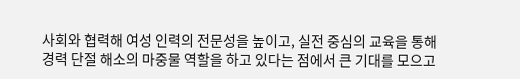사회와 협력해 여성 인력의 전문성을 높이고, 실전 중심의 교육을 통해 경력 단절 해소의 마중물 역할을 하고 있다는 점에서 큰 기대를 모으고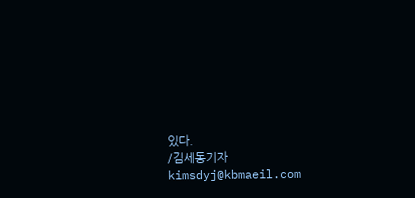있다.
/김세동기자 kimsdyj@kbmaeil.com